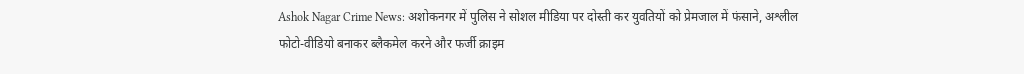Ashok Nagar Crime News: अशोकनगर में पुलिस ने सोशल मीडिया पर दोस्ती कर युवतियों को प्रेमजाल में फंसाने, अश्लील फोटो-वीडियो बनाकर ब्लैकमेल करने और फर्जी क्राइम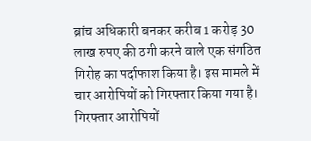ब्रांच अधिकारी बनकर करीब 1 करोड़ 30 लाख रुपए की ठगी करने वाले एक संगठित गिरोह का पर्दाफाश किया है। इस मामले में चार आरोपियों को गिरफ्तार किया गया है।
गिरफ्तार आरोपियों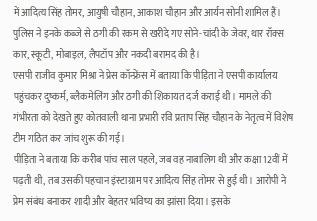में आदित्य सिंह तोमर, आयुषी चौहान, आकाश चौहान और आर्यन सोनी शामिल हैं। पुलिस ने इनके कब्जे से ठगी की रकम से खरीदे गए सोने-चांदी के जेवर, थार रॉक्स कार, स्कूटी, मोबाइल, लैपटॉप और नकदी बरामद की है।
एसपी राजीव कुमार मिश्रा ने प्रेस कॉन्फ्रेंस में बताया कि पीड़िता ने एसपी कार्यालय पहुंचकर दुष्कर्म, ब्लैकमेलिंग और ठगी की शिकायत दर्ज कराई थी। मामले की गंभीरता को देखते हुए कोतवाली थाना प्रभारी रवि प्रताप सिंह चौहान के नेतृत्व में विशेष टीम गठित कर जांच शुरू की गई।
पीड़िता ने बताया कि करीब पांच साल पहले, जब वह नाबालिग थी और कक्षा 12वीं में पढ़ती थी, तब उसकी पहचान इंस्टाग्राम पर आदित्य सिंह तोमर से हुई थी। आरोपी ने प्रेम संबंध बनाकर शादी और बेहतर भविष्य का झांसा दिया। इसके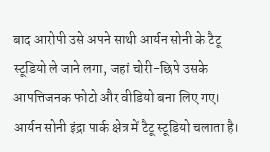बाद आरोपी उसे अपने साथी आर्यन सोनी के टैटू स्टूडियो ले जाने लगा, जहां चोरी-छिपे उसके आपत्तिजनक फोटो और वीडियो बना लिए गए। आर्यन सोनी इंद्रा पार्क क्षेत्र में टैटू स्टूडियो चलाता है।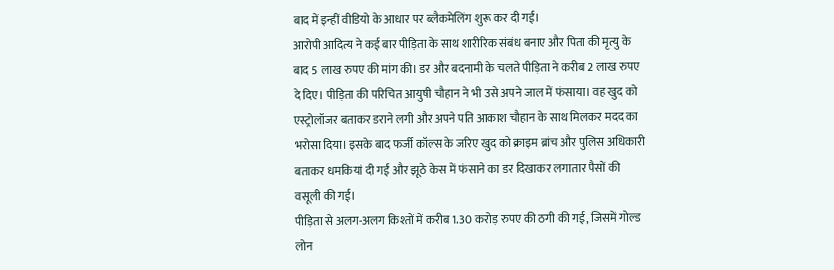बाद में इन्हीं वीडियो के आधार पर ब्लैकमेलिंग शुरू कर दी गई।
आरोपी आदित्य ने कई बार पीड़िता के साथ शारीरिक संबंध बनाए और पिता की मृत्यु के बाद 5 लाख रुपए की मांग की। डर और बदनामी के चलते पीड़िता ने करीब 2 लाख रुपए दे दिए। पीड़िता की परिचित आयुषी चौहान ने भी उसे अपने जाल में फंसाया। वह खुद को एस्ट्रोलॉजर बताकर डराने लगी और अपने पति आकाश चौहान के साथ मिलकर मदद का भरोसा दिया। इसके बाद फर्जी कॉल्स के जरिए खुद को क्राइम ब्रांच और पुलिस अधिकारी बताकर धमकियां दी गईं और झूठे केस में फंसाने का डर दिखाकर लगातार पैसों की वसूली की गई।
पीड़िता से अलग-अलग किश्तों में करीब 1.30 करोड़ रुपए की ठगी की गई, जिसमें गोल्ड लोन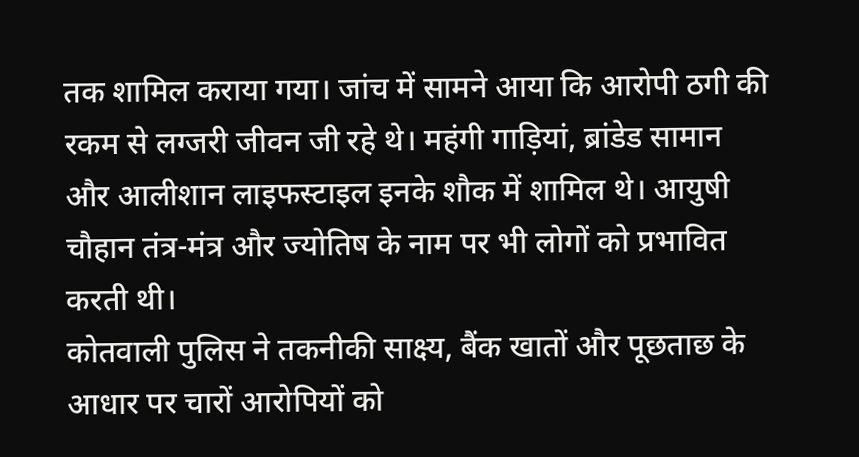तक शामिल कराया गया। जांच में सामने आया कि आरोपी ठगी की रकम से लग्जरी जीवन जी रहे थे। महंगी गाड़ियां, ब्रांडेड सामान और आलीशान लाइफस्टाइल इनके शौक में शामिल थे। आयुषी चौहान तंत्र-मंत्र और ज्योतिष के नाम पर भी लोगों को प्रभावित करती थी।
कोतवाली पुलिस ने तकनीकी साक्ष्य, बैंक खातों और पूछताछ के आधार पर चारों आरोपियों को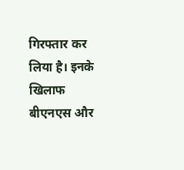गिरफ्तार कर लिया है। इनके खिलाफ बीएनएस और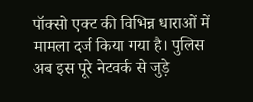पॉक्सो एक्ट की विभिन्न धाराओं में मामला दर्ज किया गया है। पुलिस अब इस पूरे नेटवर्क से जुड़े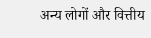अन्य लोगों और वित्तीय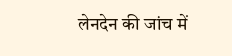लेनदेन की जांच में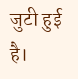जुटी हुई है।